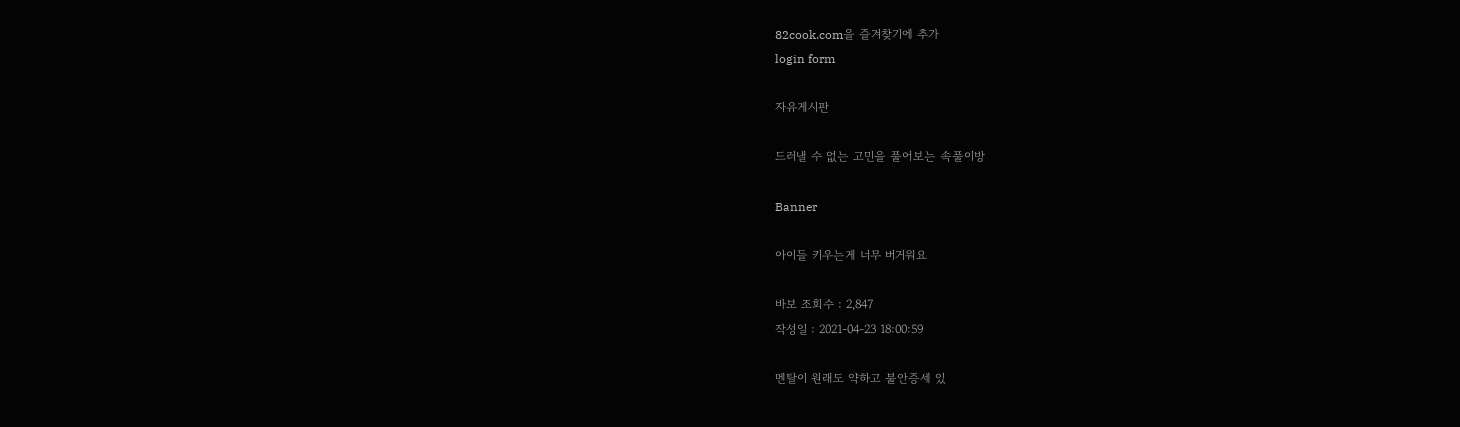82cook.com을 즐겨찾기에 추가
login form

자유게시판

드러낼 수 없는 고민을 풀어보는 속풀이방

Banner

아이들 키우는게 너무 버거워요

바보 조회수 : 2,847
작성일 : 2021-04-23 18:00:59

멘탈이 원래도 약하고 불안증세 있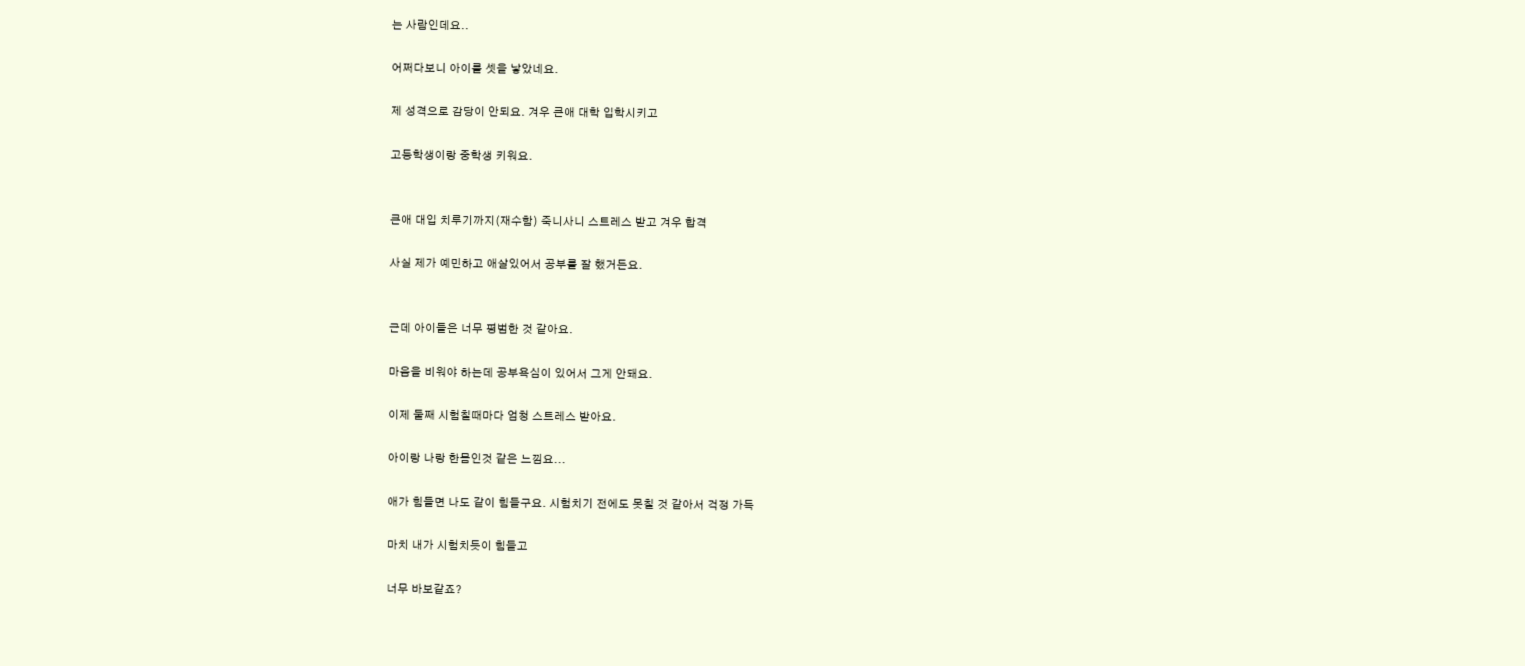는 사람인데요..

어쩌다보니 아이를 셋을 낳았네요.

제 성격으로 감당이 안되요. 겨우 큰애 대학 입학시키고

고등학생이랑 중학생 키워요.


큰애 대입 치루기까지(재수함) 죽니사니 스트레스 받고 겨우 합격

사실 제가 예민하고 애살있어서 공부를 잘 했거든요.


근데 아이들은 너무 평범한 것 같아요.

마음을 비워야 하는데 공부욕심이 있어서 그게 안돼요.

이제 둘째 시험칠때마다 엄청 스트레스 받아요.

아이랑 나랑 한몸인것 같은 느낌요...

애가 힘들면 나도 같이 힘들구요. 시험치기 전에도 못칠 것 같아서 걱정 가득

마치 내가 시험치듯이 힘들고

너무 바보같죠?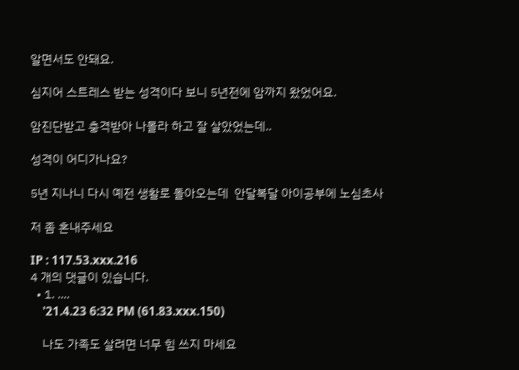알면서도 안돼요.

심지어 스트레스 받는 성격이다 보니 5년전에 암까지 왔었어요.

암진단받고 충격받아 나몰라 하고 잘 살았었는데..

성격이 어디가나요?

5년 지나니 다시 예전 생활로 돌아오는데  안달복달 아이공부에 노심초사

저 좀 혼내주세요

IP : 117.53.xxx.216
4 개의 댓글이 있습니다.
  • 1. ....
    '21.4.23 6:32 PM (61.83.xxx.150)

    나도 가족도 살려면 너무 힘 쓰지 마세요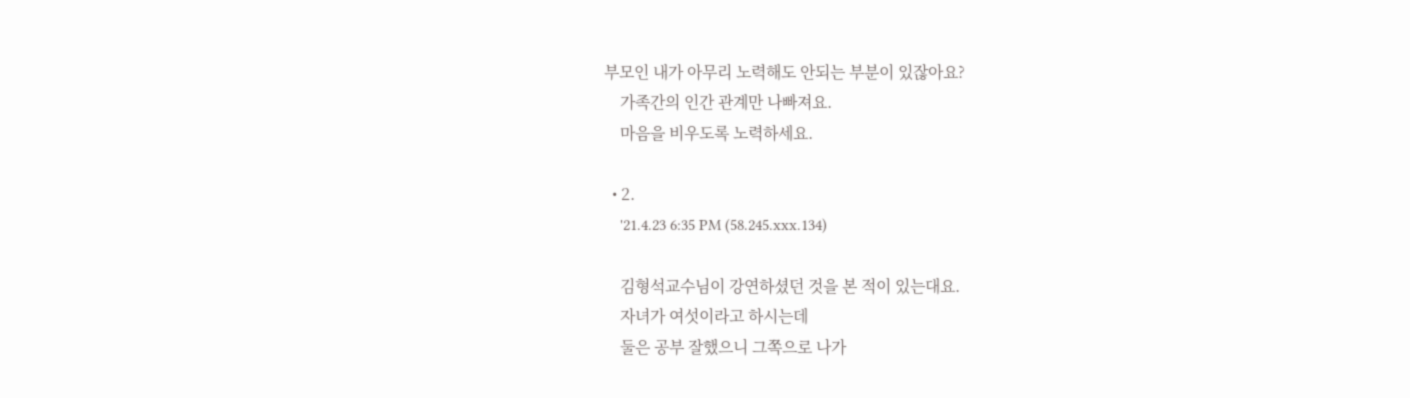부모인 내가 아무리 노력해도 안되는 부분이 있잖아요?
    가족간의 인간 관계만 나빠져요.
    마음을 비우도록 노력하세요.

  • 2.
    '21.4.23 6:35 PM (58.245.xxx.134)

    김형석교수님이 강연하셨던 것을 본 적이 있는대요.
    자녀가 여섯이라고 하시는데
    둘은 공부 잘했으니 그쪽으로 나가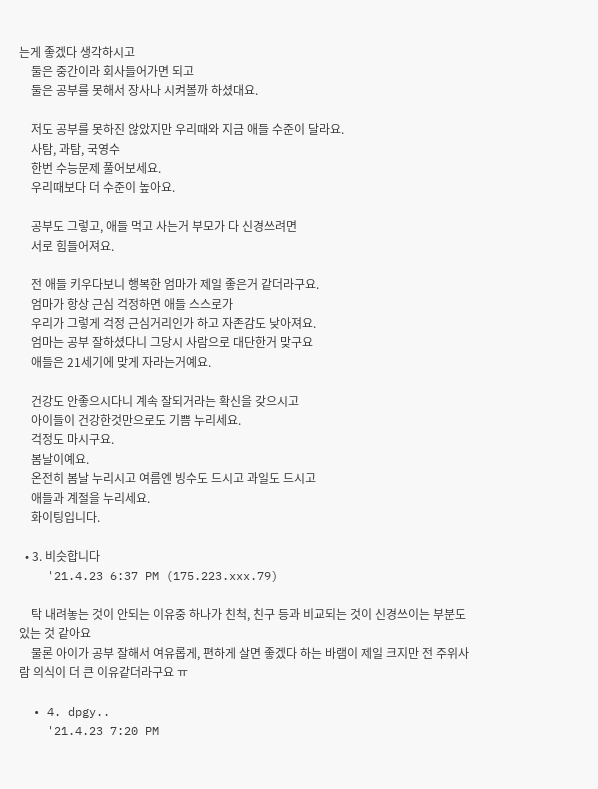는게 좋겠다 생각하시고
    둘은 중간이라 회사들어가면 되고
    둘은 공부를 못해서 장사나 시켜볼까 하셨대요.

    저도 공부를 못하진 않았지만 우리때와 지금 애들 수준이 달라요.
    사탐, 과탐, 국영수
    한번 수능문제 풀어보세요.
    우리때보다 더 수준이 높아요.

    공부도 그렇고, 애들 먹고 사는거 부모가 다 신경쓰려면
    서로 힘들어져요.

    전 애들 키우다보니 행복한 엄마가 제일 좋은거 같더라구요.
    엄마가 항상 근심 걱정하면 애들 스스로가
    우리가 그렇게 걱정 근심거리인가 하고 자존감도 낮아져요.
    엄마는 공부 잘하셨다니 그당시 사람으로 대단한거 맞구요
    애들은 21세기에 맞게 자라는거예요.

    건강도 안좋으시다니 계속 잘되거라는 확신을 갖으시고
    아이들이 건강한것만으로도 기쁨 누리세요.
    걱정도 마시구요.
    봄날이예요.
    온전히 봄날 누리시고 여름엔 빙수도 드시고 과일도 드시고
    애들과 계절을 누리세요.
    화이팅입니다.

  • 3. 비슷합니다
    '21.4.23 6:37 PM (175.223.xxx.79)

    탁 내려놓는 것이 안되는 이유중 하나가 친척, 친구 등과 비교되는 것이 신경쓰이는 부분도 있는 것 같아요
    물론 아이가 공부 잘해서 여유롭게, 편하게 살면 좋겠다 하는 바램이 제일 크지만 전 주위사람 의식이 더 큰 이유같더라구요 ㅠ

  • 4. dpgy..
    '21.4.23 7:20 PM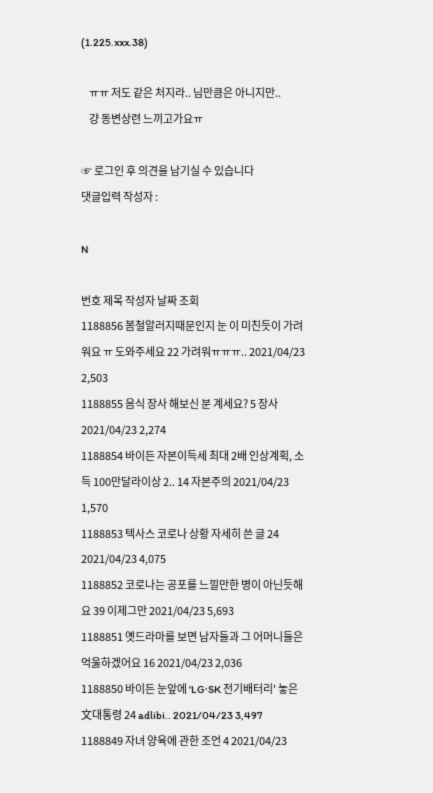(1.225.xxx.38)

    ㅠㅠ 저도 같은 처지라.. 님만큼은 아니지만..
    걍 동변상련 느끼고가요ㅠ

☞ 로그인 후 의견을 남기실 수 있습니다
댓글입력 작성자 :

N

번호 제목 작성자 날짜 조회
1188856 봄철알러지때문인지 눈 이 미친듯이 가려워요 ㅠ 도와주세요 22 가려워ㅠㅠㅠ.. 2021/04/23 2,503
1188855 음식 장사 해보신 분 계세요? 5 장사 2021/04/23 2,274
1188854 바이든 자본이득세 최대 2배 인상계획, 소득 100만달라이상 2.. 14 자본주의 2021/04/23 1,570
1188853 텍사스 코로나 상황 자세히 쓴 글 24 2021/04/23 4,075
1188852 코로나는 공포를 느낄만한 병이 아닌듯해요 39 이제그만 2021/04/23 5,693
1188851 옛드라마를 보면 남자들과 그 어머니들은 억욿하겠어요 16 2021/04/23 2,036
1188850 바이든 눈앞에 'LG·SK 전기배터리' 놓은 文대통령 24 adlibi.. 2021/04/23 3,497
1188849 자녀 양육에 관한 조언 4 2021/04/23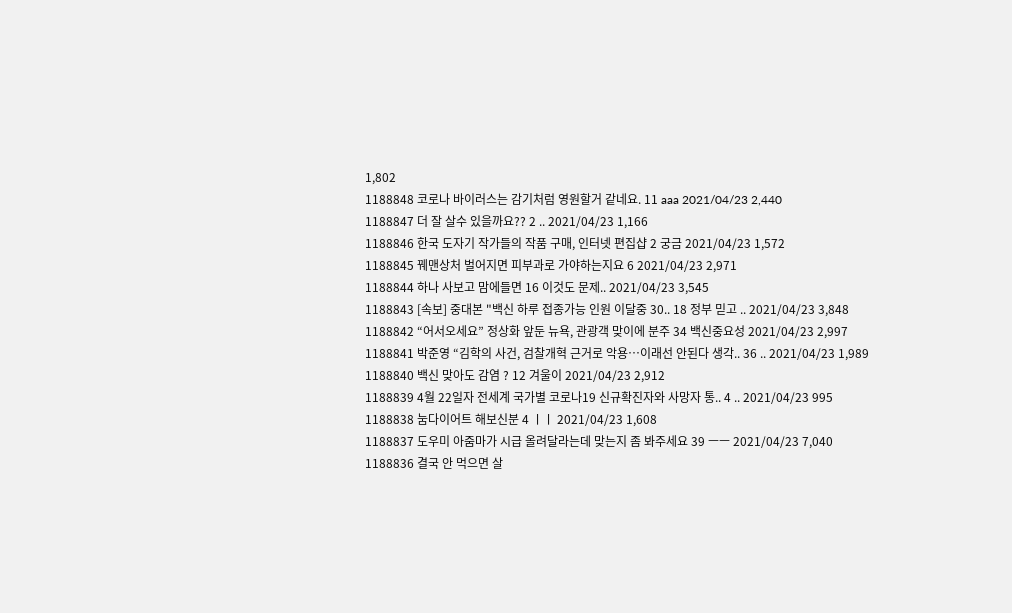1,802
1188848 코로나 바이러스는 감기처럼 영원할거 같네요. 11 aaa 2021/04/23 2,440
1188847 더 잘 살수 있을까요?? 2 .. 2021/04/23 1,166
1188846 한국 도자기 작가들의 작품 구매, 인터넷 편집샵 2 궁금 2021/04/23 1,572
1188845 꿰맨상처 벌어지면 피부과로 가야하는지요 6 2021/04/23 2,971
1188844 하나 사보고 맘에들면 16 이것도 문제.. 2021/04/23 3,545
1188843 [속보] 중대본 "백신 하루 접종가능 인원 이달중 30.. 18 정부 믿고 .. 2021/04/23 3,848
1188842 “어서오세요” 정상화 앞둔 뉴욕, 관광객 맞이에 분주 34 백신중요성 2021/04/23 2,997
1188841 박준영 “김학의 사건, 검찰개혁 근거로 악용…이래선 안된다 생각.. 36 .. 2021/04/23 1,989
1188840 백신 맞아도 감염 ? 12 겨울이 2021/04/23 2,912
1188839 4월 22일자 전세계 국가별 코로나19 신규확진자와 사망자 통.. 4 .. 2021/04/23 995
1188838 눔다이어트 해보신분 4 ㅣㅣ 2021/04/23 1,608
1188837 도우미 아줌마가 시급 올려달라는데 맞는지 좀 봐주세요 39 ㅡㅡ 2021/04/23 7,040
1188836 결국 안 먹으면 살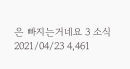은 빠지는거네요 3 소식 2021/04/23 4,461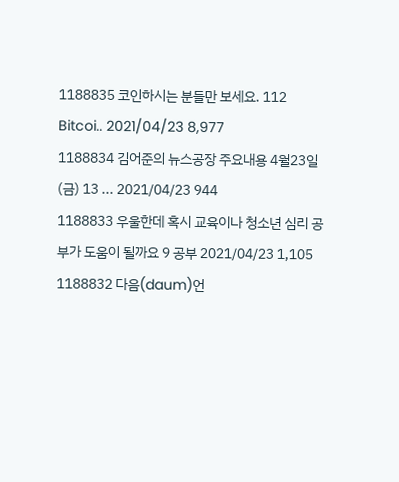1188835 코인하시는 분들만 보세요. 112 Bitcoi.. 2021/04/23 8,977
1188834 김어준의 뉴스공장 주요내용 4월23일(금) 13 ... 2021/04/23 944
1188833 우울한데 혹시 교육이나 청소년 심리 공부가 도움이 될까요 9 공부 2021/04/23 1,105
1188832 다음(daum)언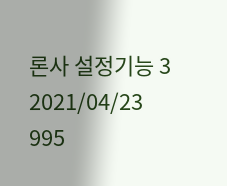론사 설정기능 3 2021/04/23 995